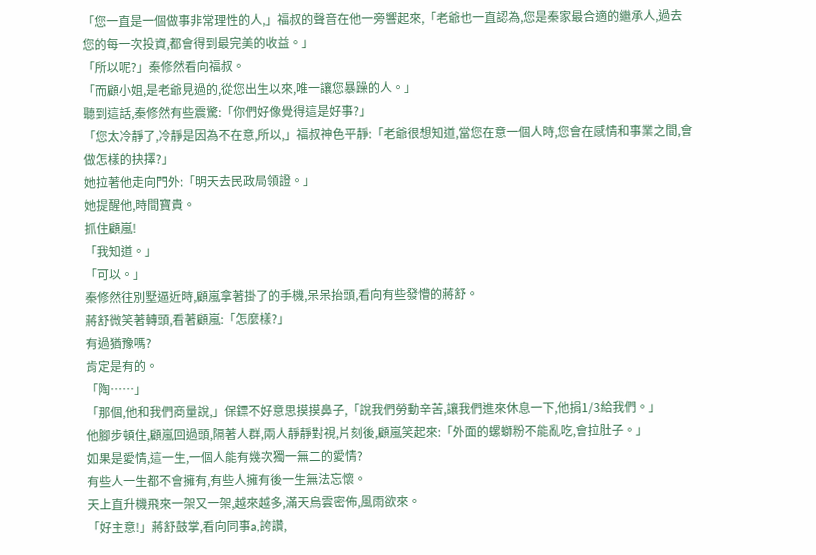「您一直是一個做事非常理性的人,」福叔的聲音在他一旁響起來,「老爺也一直認為,您是秦家最合適的繼承人,過去您的每一次投資,都會得到最完美的收益。」
「所以呢?」秦修然看向福叔。
「而顧小姐,是老爺見過的,從您出生以來,唯一讓您暴躁的人。」
聽到這話,秦修然有些震驚:「你們好像覺得這是好事?」
「您太冷靜了,冷靜是因為不在意,所以,」福叔神色平靜:「老爺很想知道,當您在意一個人時,您會在感情和事業之間,會做怎樣的抉擇?」
她拉著他走向門外:「明天去民政局領證。」
她提醒他,時間寶貴。
抓住顧嵐!
「我知道。」
「可以。」
秦修然往別墅逼近時,顧嵐拿著掛了的手機,呆呆抬頭,看向有些發懵的蔣舒。
蔣舒微笑著轉頭,看著顧嵐:「怎麼樣?」
有過猶豫嗎?
肯定是有的。
「陶……」
「那個,他和我們商量說,」保鏢不好意思摸摸鼻子,「說我們勞動辛苦,讓我們進來休息一下,他捐1/3給我們。」
他腳步頓住,顧嵐回過頭,隔著人群,兩人靜靜對視,片刻後,顧嵐笑起來:「外面的螺螄粉不能亂吃,會拉肚子。」
如果是愛情,這一生,一個人能有幾次獨一無二的愛情?
有些人一生都不會擁有,有些人擁有後一生無法忘懷。
天上直升機飛來一架又一架,越來越多,滿天烏雲密佈,風雨欲來。
「好主意!」蔣舒鼓掌,看向同事a,誇讚,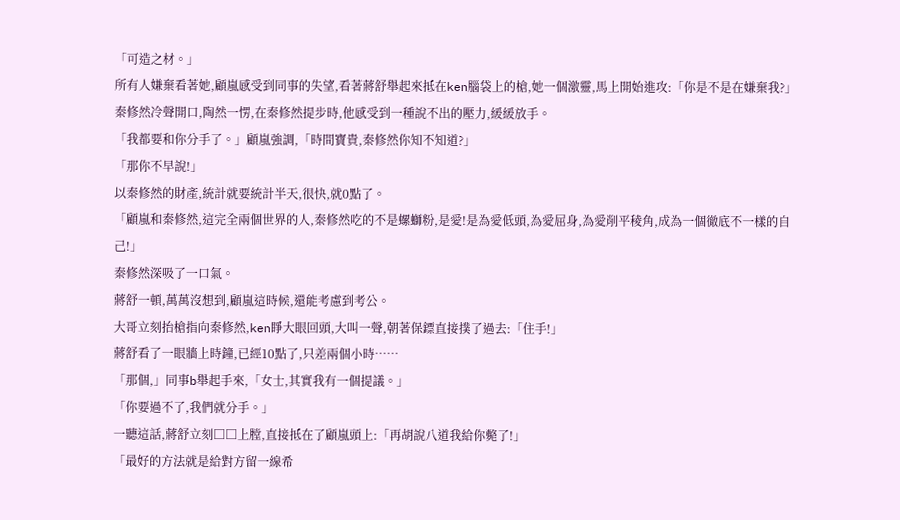「可造之材。」
所有人嫌棄看著她,顧嵐感受到同事的失望,看著蔣舒舉起來抵在ken腦袋上的槍,她一個激靈,馬上開始進攻:「你是不是在嫌棄我?」
秦修然冷聲開口,陶然一愣,在秦修然提步時,他感受到一種說不出的壓力,緩緩放手。
「我都要和你分手了。」顧嵐強調,「時間寶貴,秦修然你知不知道?」
「那你不早說!」
以秦修然的財產,統計就要統計半天,很快,就0點了。
「顧嵐和秦修然,這完全兩個世界的人,秦修然吃的不是螺螄粉,是愛!是為愛低頭,為愛屈身,為愛削平稜角,成為一個徹底不一樣的自己!」
秦修然深吸了一口氣。
蔣舒一頓,萬萬沒想到,顧嵐這時候,還能考慮到考公。
大哥立刻抬槍指向秦修然,ken睜大眼回頭,大叫一聲,朝著保鏢直接撲了過去:「住手!」
蔣舒看了一眼牆上時鐘,已經10點了,只差兩個小時……
「那個,」同事b舉起手來,「女士,其實我有一個提議。」
「你要過不了,我們就分手。」
一聽這話,蔣舒立刻□□上膛,直接抵在了顧嵐頭上:「再胡說八道我給你斃了!」
「最好的方法就是給對方留一線希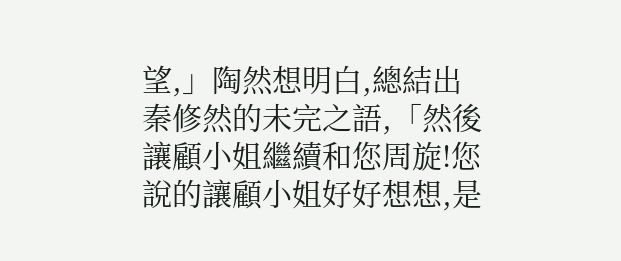望,」陶然想明白,總結出秦修然的未完之語,「然後讓顧小姐繼續和您周旋!您說的讓顧小姐好好想想,是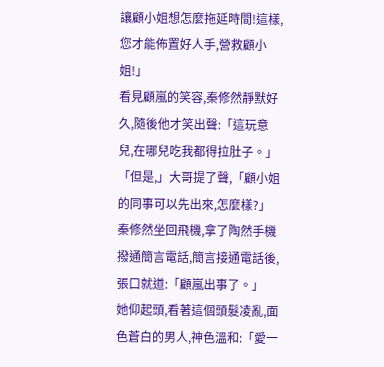讓顧小姐想怎麼拖延時間!這樣,您才能佈置好人手,營救顧小姐!」
看見顧嵐的笑容,秦修然靜默好久,隨後他才笑出聲:「這玩意兒,在哪兒吃我都得拉肚子。」
「但是,」大哥提了聲,「顧小姐的同事可以先出來,怎麼樣?」
秦修然坐回飛機,拿了陶然手機撥通簡言電話,簡言接通電話後,張口就道:「顧嵐出事了。」
她仰起頭,看著這個頭髮凌亂,面色蒼白的男人,神色溫和:「愛一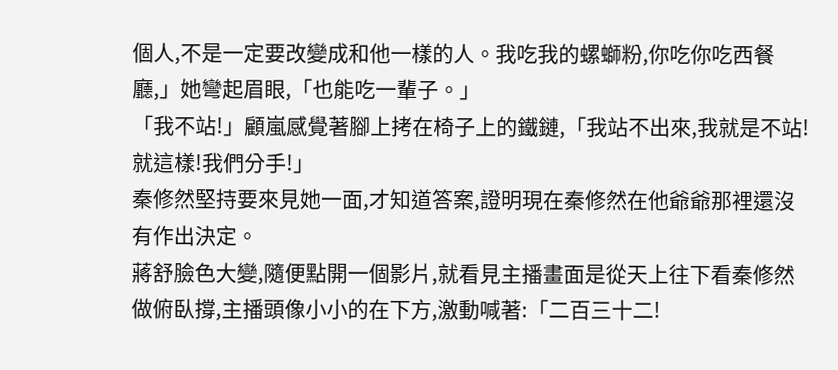個人,不是一定要改變成和他一樣的人。我吃我的螺螄粉,你吃你吃西餐廳,」她彎起眉眼,「也能吃一輩子。」
「我不站!」顧嵐感覺著腳上拷在椅子上的鐵鏈,「我站不出來,我就是不站!就這樣!我們分手!」
秦修然堅持要來見她一面,才知道答案,證明現在秦修然在他爺爺那裡還沒有作出決定。
蔣舒臉色大變,隨便點開一個影片,就看見主播畫面是從天上往下看秦修然做俯臥撐,主播頭像小小的在下方,激動喊著:「二百三十二!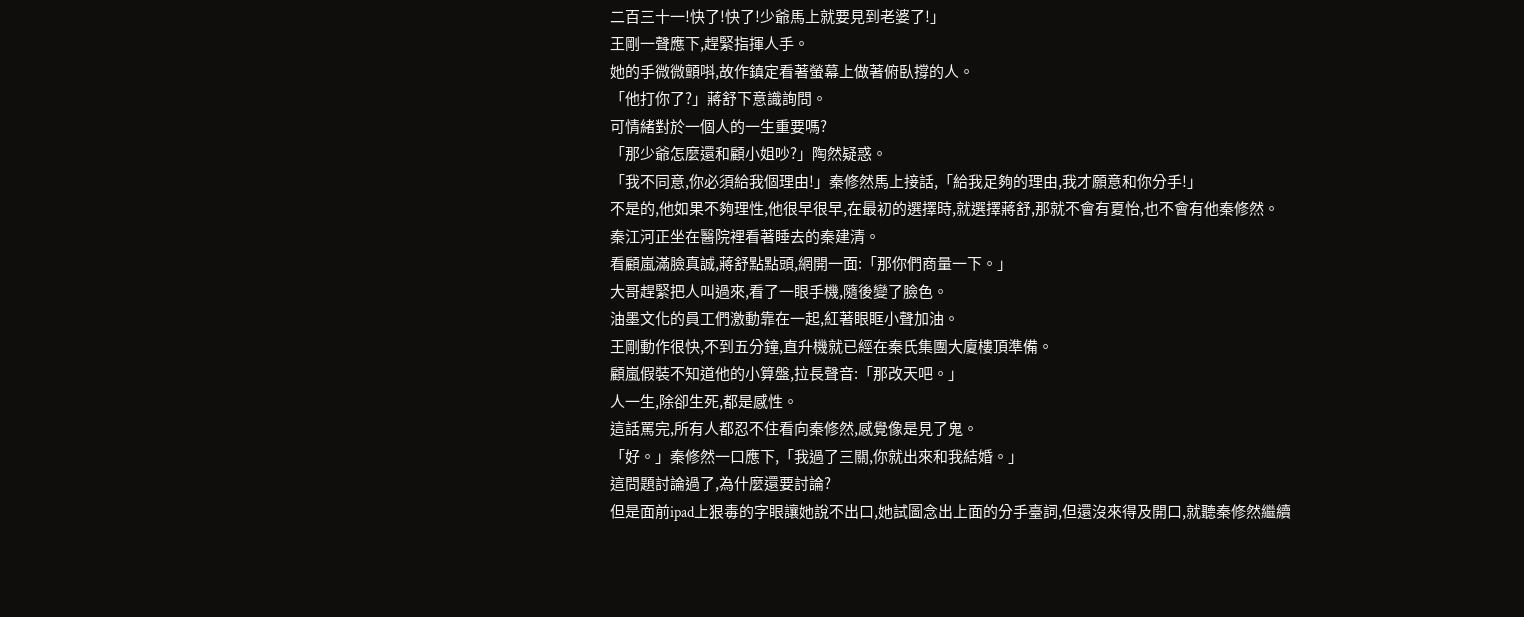二百三十一!快了!快了!少爺馬上就要見到老婆了!」
王剛一聲應下,趕緊指揮人手。
她的手微微顫唞,故作鎮定看著螢幕上做著俯臥撐的人。
「他打你了?」蔣舒下意識詢問。
可情緒對於一個人的一生重要嗎?
「那少爺怎麼還和顧小姐吵?」陶然疑惑。
「我不同意,你必須給我個理由!」秦修然馬上接話,「給我足夠的理由,我才願意和你分手!」
不是的,他如果不夠理性,他很早很早,在最初的選擇時,就選擇蔣舒,那就不會有夏怡,也不會有他秦修然。
秦江河正坐在醫院裡看著睡去的秦建清。
看顧嵐滿臉真誠,蔣舒點點頭,網開一面:「那你們商量一下。」
大哥趕緊把人叫過來,看了一眼手機,隨後變了臉色。
油墨文化的員工們激動靠在一起,紅著眼眶小聲加油。
王剛動作很快,不到五分鐘,直升機就已經在秦氏集團大廈樓頂準備。
顧嵐假裝不知道他的小算盤,拉長聲音:「那改天吧。」
人一生,除卻生死,都是感性。
這話罵完,所有人都忍不住看向秦修然,感覺像是見了鬼。
「好。」秦修然一口應下,「我過了三關,你就出來和我結婚。」
這問題討論過了,為什麼還要討論?
但是面前ipad上狠毒的字眼讓她說不出口,她試圖念出上面的分手臺詞,但還沒來得及開口,就聽秦修然繼續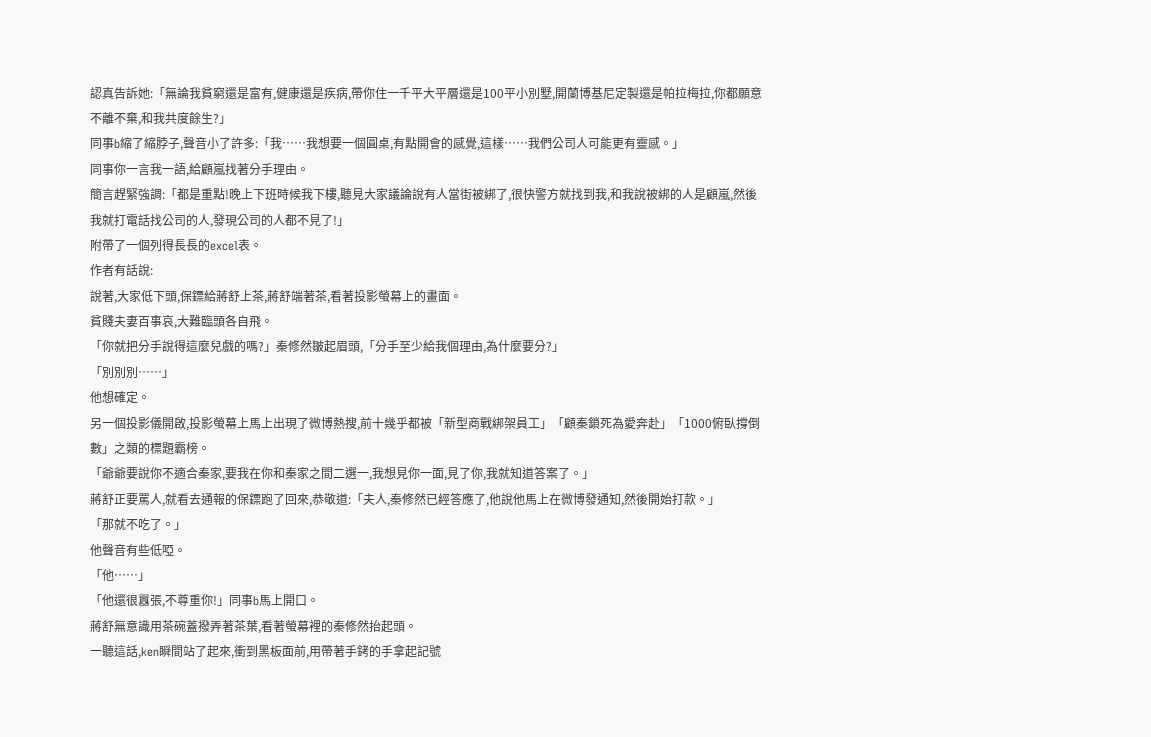認真告訴她:「無論我貧窮還是富有,健康還是疾病,帶你住一千平大平層還是100平小別墅,開蘭博基尼定製還是帕拉梅拉,你都願意不離不棄,和我共度餘生?」
同事b縮了縮脖子,聲音小了許多:「我……我想要一個圓桌,有點開會的感覺,這樣……我們公司人可能更有靈感。」
同事你一言我一語,給顧嵐找著分手理由。
簡言趕緊強調:「都是重點!晚上下班時候我下樓,聽見大家議論說有人當街被綁了,很快警方就找到我,和我說被綁的人是顧嵐,然後我就打電話找公司的人,發現公司的人都不見了!」
附帶了一個列得長長的excel表。
作者有話說:
說著,大家低下頭,保鏢給蔣舒上茶,蔣舒端著茶,看著投影螢幕上的畫面。
貧賤夫妻百事哀,大難臨頭各自飛。
「你就把分手說得這麼兒戲的嗎?」秦修然皺起眉頭,「分手至少給我個理由,為什麼要分?」
「別別別……」
他想確定。
另一個投影儀開啟,投影螢幕上馬上出現了微博熱搜,前十幾乎都被「新型商戰綁架員工」「顧秦鎖死為愛奔赴」「1000俯臥撐倒數」之類的標題霸榜。
「爺爺要說你不適合秦家,要我在你和秦家之間二選一,我想見你一面,見了你,我就知道答案了。」
蔣舒正要罵人,就看去通報的保鏢跑了回來,恭敬道:「夫人,秦修然已經答應了,他說他馬上在微博發通知,然後開始打款。」
「那就不吃了。」
他聲音有些低啞。
「他……」
「他還很囂張,不尊重你!」同事b馬上開口。
蔣舒無意識用茶碗蓋撥弄著茶葉,看著螢幕裡的秦修然抬起頭。
一聽這話,ken瞬間站了起來,衝到黑板面前,用帶著手銬的手拿起記號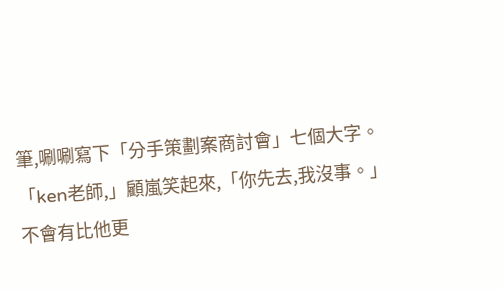筆,唰唰寫下「分手策劃案商討會」七個大字。
「ken老師,」顧嵐笑起來,「你先去,我沒事。」
不會有比他更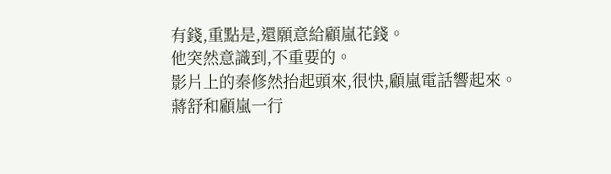有錢,重點是,還願意給顧嵐花錢。
他突然意識到,不重要的。
影片上的秦修然抬起頭來,很快,顧嵐電話響起來。
蔣舒和顧嵐一行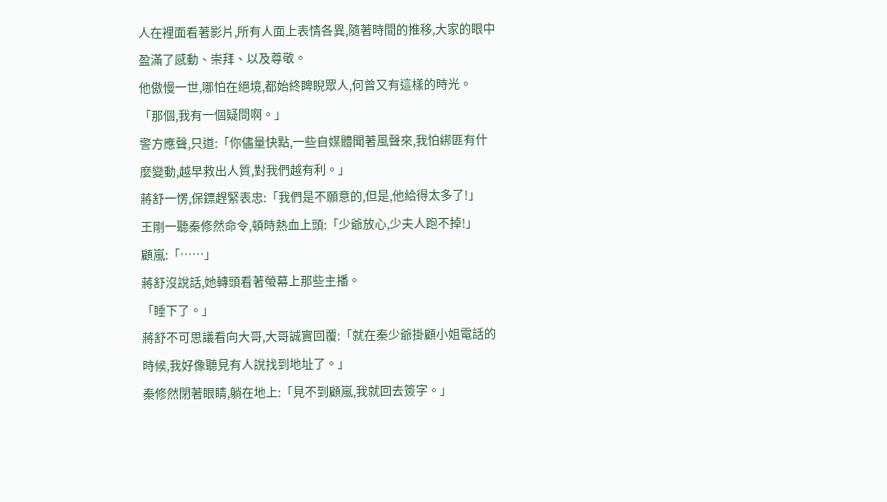人在裡面看著影片,所有人面上表情各異,隨著時間的推移,大家的眼中盈滿了感動、崇拜、以及尊敬。
他傲慢一世,哪怕在絕境,都始終睥睨眾人,何曾又有這樣的時光。
「那個,我有一個疑問啊。」
警方應聲,只道:「你儘量快點,一些自媒體聞著風聲來,我怕綁匪有什麼變動,越早救出人質,對我們越有利。」
蔣舒一愣,保鏢趕緊表忠:「我們是不願意的,但是,他給得太多了!」
王剛一聽秦修然命令,頓時熱血上頭:「少爺放心,少夫人跑不掉!」
顧嵐:「……」
蔣舒沒說話,她轉頭看著螢幕上那些主播。
「睡下了。」
蔣舒不可思議看向大哥,大哥誠實回覆:「就在秦少爺掛顧小姐電話的時候,我好像聽見有人說找到地址了。」
秦修然閉著眼睛,躺在地上:「見不到顧嵐,我就回去簽字。」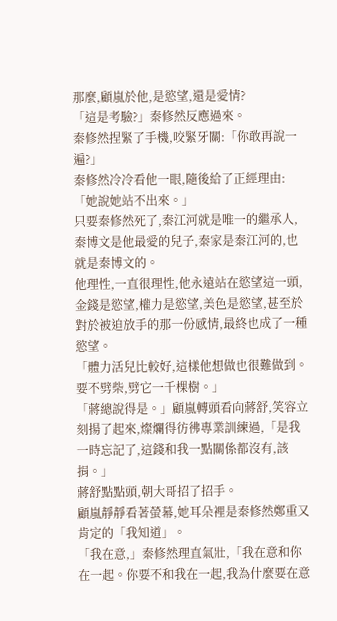那麼,顧嵐於他,是慾望,還是愛情?
「這是考驗?」秦修然反應過來。
秦修然捏緊了手機,咬緊牙關:「你敢再說一遍?」
秦修然冷冷看他一眼,隨後給了正經理由:「她說她站不出來。」
只要秦修然死了,秦江河就是唯一的繼承人,秦博文是他最愛的兒子,秦家是秦江河的,也就是秦博文的。
他理性,一直很理性,他永遠站在慾望這一頭,金錢是慾望,權力是慾望,美色是慾望,甚至於對於被迫放手的那一份感情,最終也成了一種慾望。
「體力活兒比較好,這樣他想做也很難做到。要不劈柴,劈它一千棵樹。」
「蔣總說得是。」顧嵐轉頭看向蔣舒,笑容立刻揚了起來,燦爛得彷彿專業訓練過,「是我一時忘記了,這錢和我一點關係都沒有,該捐。」
蔣舒點點頭,朝大哥招了招手。
顧嵐靜靜看著螢幕,她耳朵裡是秦修然鄭重又肯定的「我知道」。
「我在意,」秦修然理直氣壯,「我在意和你在一起。你要不和我在一起,我為什麼要在意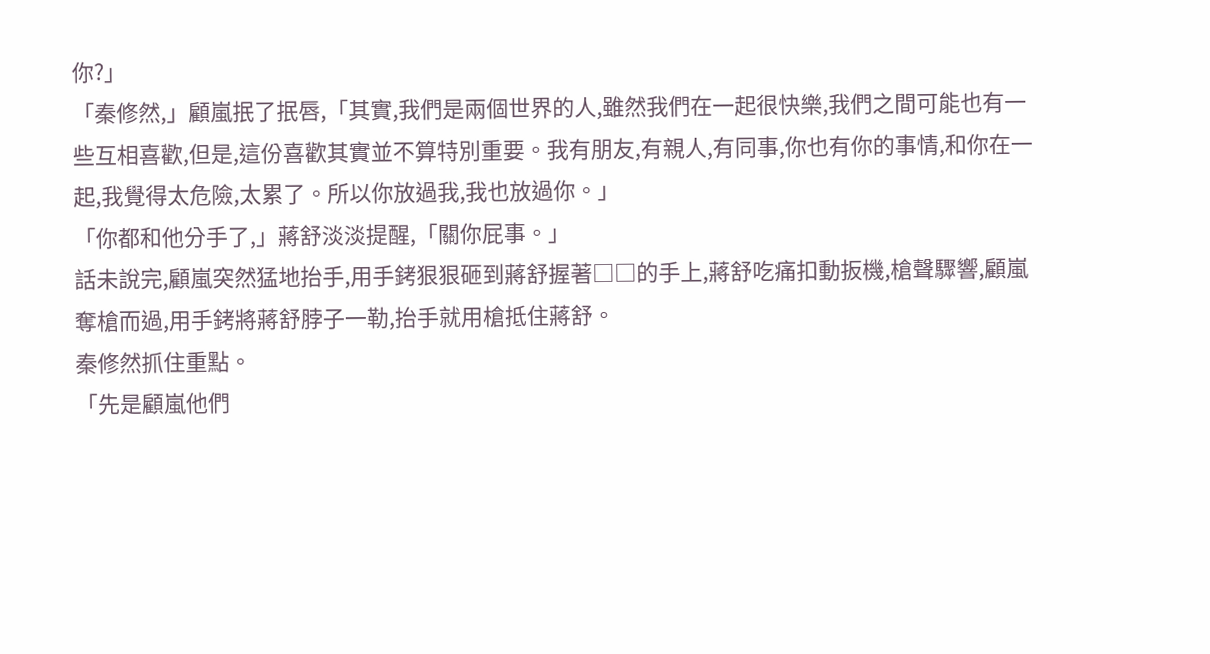你?」
「秦修然,」顧嵐抿了抿唇,「其實,我們是兩個世界的人,雖然我們在一起很快樂,我們之間可能也有一些互相喜歡,但是,這份喜歡其實並不算特別重要。我有朋友,有親人,有同事,你也有你的事情,和你在一起,我覺得太危險,太累了。所以你放過我,我也放過你。」
「你都和他分手了,」蔣舒淡淡提醒,「關你屁事。」
話未說完,顧嵐突然猛地抬手,用手銬狠狠砸到蔣舒握著□□的手上,蔣舒吃痛扣動扳機,槍聲驟響,顧嵐奪槍而過,用手銬將蔣舒脖子一勒,抬手就用槍抵住蔣舒。
秦修然抓住重點。
「先是顧嵐他們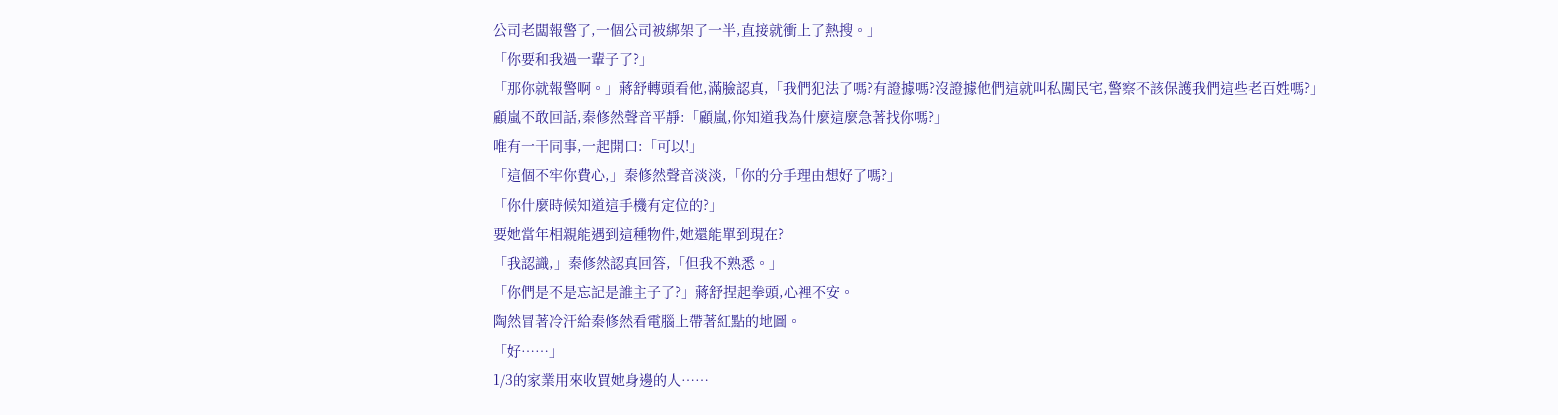公司老闆報警了,一個公司被綁架了一半,直接就衝上了熱搜。」
「你要和我過一輩子了?」
「那你就報警啊。」蔣舒轉頭看他,滿臉認真,「我們犯法了嗎?有證據嗎?沒證據他們這就叫私闖民宅,警察不該保護我們這些老百姓嗎?」
顧嵐不敢回話,秦修然聲音平靜:「顧嵐,你知道我為什麼這麼急著找你嗎?」
唯有一干同事,一起開口:「可以!」
「這個不牢你費心,」秦修然聲音淡淡,「你的分手理由想好了嗎?」
「你什麼時候知道這手機有定位的?」
要她當年相親能遇到這種物件,她還能單到現在?
「我認識,」秦修然認真回答,「但我不熟悉。」
「你們是不是忘記是誰主子了?」蔣舒捏起拳頭,心裡不安。
陶然冒著冷汗給秦修然看電腦上帶著紅點的地圖。
「好……」
1/3的家業用來收買她身邊的人……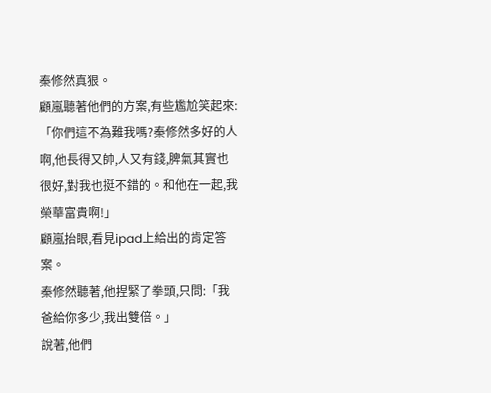秦修然真狠。
顧嵐聽著他們的方案,有些尷尬笑起來:「你們這不為難我嗎?秦修然多好的人啊,他長得又帥,人又有錢,脾氣其實也很好,對我也挺不錯的。和他在一起,我榮華富貴啊!」
顧嵐抬眼,看見ipad上給出的肯定答案。
秦修然聽著,他捏緊了拳頭,只問:「我爸給你多少,我出雙倍。」
說著,他們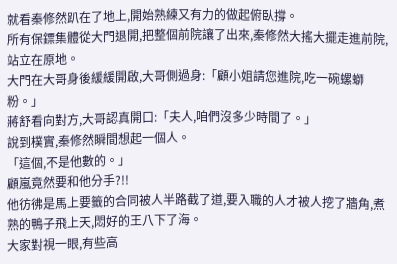就看秦修然趴在了地上,開始熟練又有力的做起俯臥撐。
所有保鏢集體從大門退開,把整個前院讓了出來,秦修然大搖大擺走進前院,站立在原地。
大門在大哥身後緩緩開啟,大哥側過身:「顧小姐請您進院,吃一碗螺螄粉。」
蔣舒看向對方,大哥認真開口:「夫人,咱們沒多少時間了。」
說到樸實,秦修然瞬間想起一個人。
「這個,不是他數的。」
顧嵐竟然要和他分手?!!
他彷彿是馬上要籤的合同被人半路截了道,要入職的人才被人挖了牆角,煮熟的鴨子飛上天,悶好的王八下了海。
大家對視一眼,有些高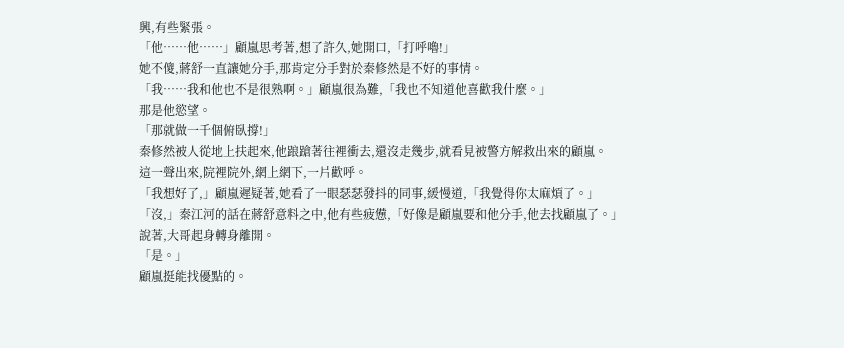興,有些緊張。
「他……他……」顧嵐思考著,想了許久,她開口,「打呼嚕!」
她不傻,蔣舒一直讓她分手,那肯定分手對於秦修然是不好的事情。
「我……我和他也不是很熟啊。」顧嵐很為難,「我也不知道他喜歡我什麼。」
那是他慾望。
「那就做一千個俯臥撐!」
秦修然被人從地上扶起來,他踉蹌著往裡衝去,還沒走幾步,就看見被警方解救出來的顧嵐。
這一聲出來,院裡院外,網上網下,一片歡呼。
「我想好了,」顧嵐遲疑著,她看了一眼瑟瑟發抖的同事,緩慢道,「我覺得你太麻煩了。」
「沒,」秦江河的話在蔣舒意料之中,他有些疲憊,「好像是顧嵐要和他分手,他去找顧嵐了。」
說著,大哥起身轉身離開。
「是。」
顧嵐挺能找優點的。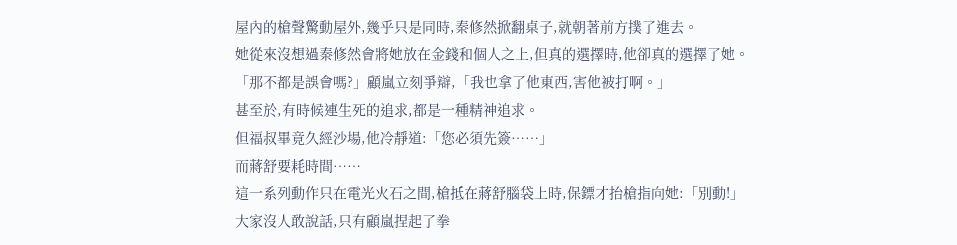屋內的槍聲驚動屋外,幾乎只是同時,秦修然掀翻桌子,就朝著前方撲了進去。
她從來沒想過秦修然會將她放在金錢和個人之上,但真的選擇時,他卻真的選擇了她。
「那不都是誤會嗎?」顧嵐立刻爭辯,「我也拿了他東西,害他被打啊。」
甚至於,有時候連生死的追求,都是一種精神追求。
但福叔畢竟久經沙場,他冷靜道:「您必須先簽……」
而蔣舒要耗時間……
這一系列動作只在電光火石之間,槍抵在蔣舒腦袋上時,保鏢才抬槍指向她:「別動!」
大家沒人敢說話,只有顧嵐捏起了拳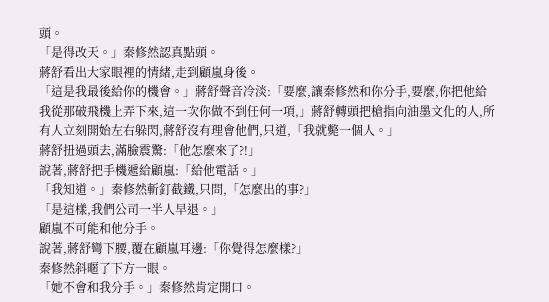頭。
「是得改天。」秦修然認真點頭。
蔣舒看出大家眼裡的情緒,走到顧嵐身後。
「這是我最後給你的機會。」蔣舒聲音冷淡:「要麼,讓秦修然和你分手,要麼,你把他給我從那破飛機上弄下來,這一次你做不到任何一項,」蔣舒轉頭把槍指向油墨文化的人,所有人立刻開始左右躲閃,蔣舒沒有理會他們,只道,「我就斃一個人。」
蔣舒扭過頭去,滿臉震驚:「他怎麼來了?!」
說著,蔣舒把手機遞給顧嵐:「給他電話。」
「我知道。」秦修然斬釘截鐵,只問,「怎麼出的事?」
「是這樣,我們公司一半人早退。」
顧嵐不可能和他分手。
說著,蔣舒彎下腰,覆在顧嵐耳邊:「你覺得怎麼樣?」
秦修然斜暱了下方一眼。
「她不會和我分手。」秦修然肯定開口。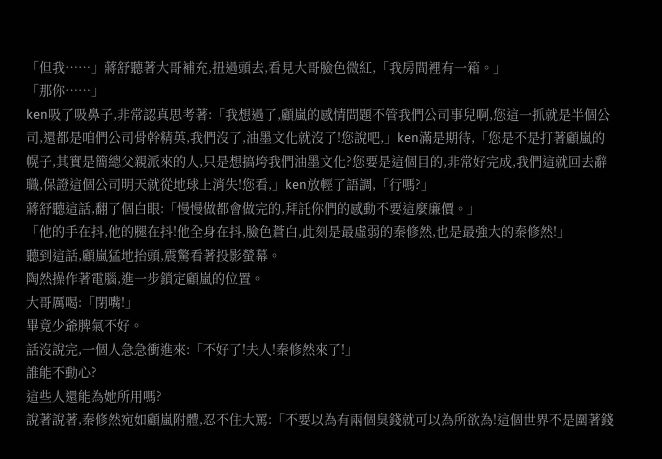「但我……」蔣舒聽著大哥補充,扭過頭去,看見大哥臉色微紅,「我房間裡有一箱。」
「那你……」
ken吸了吸鼻子,非常認真思考著:「我想過了,顧嵐的感情問題不管我們公司事兒啊,您這一抓就是半個公司,還都是咱們公司骨幹精英,我們沒了,油墨文化就沒了!您說吧,」ken滿是期待,「您是不是打著顧嵐的幌子,其實是簡總父親派來的人,只是想搞垮我們油墨文化?您要是這個目的,非常好完成,我們這就回去辭職,保證這個公司明天就從地球上消失!您看,」ken放輕了語調,「行嗎?」
蔣舒聽這話,翻了個白眼:「慢慢做都會做完的,拜託你們的感動不要這麼廉價。」
「他的手在抖,他的腿在抖!他全身在抖,臉色蒼白,此刻是最虛弱的秦修然,也是最強大的秦修然!」
聽到這話,顧嵐猛地抬頭,震驚看著投影螢幕。
陶然操作著電腦,進一步鎖定顧嵐的位置。
大哥厲喝:「閉嘴!」
畢竟少爺脾氣不好。
話沒說完,一個人急急衝進來:「不好了!夫人!秦修然來了!」
誰能不動心?
這些人還能為她所用嗎?
說著說著,秦修然宛如顧嵐附體,忍不住大罵:「不要以為有兩個臭錢就可以為所欲為!這個世界不是圍著錢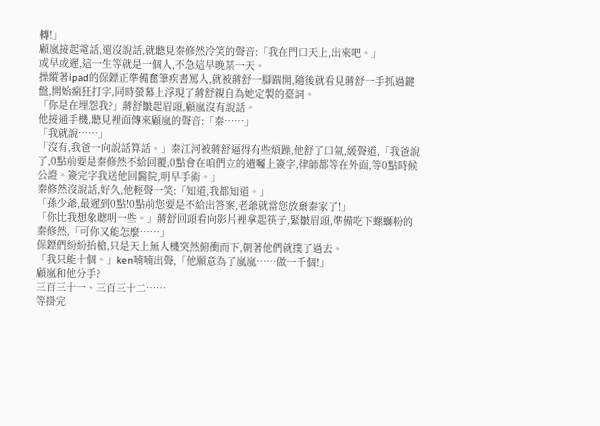轉!」
顧嵐接起電話,還沒說話,就聽見秦修然冷笑的聲音:「我在門口天上,出來吧。」
或早或遲,這一生等就是一個人,不急這早晚某一天。
操縱著ipad的保鏢正準備奮筆疾書罵人,就被蔣舒一腳踹開,隨後就看見蔣舒一手抓過鍵盤,開始瘋狂打字,同時螢幕上浮現了蔣舒親自為她定製的臺詞。
「你是在埋怨我?」蔣舒皺起眉頭,顧嵐沒有說話。
他接通手機,聽見裡面傳來顧嵐的聲音:「秦……」
「我就說……」
「沒有,我爸一向說話算話。」秦江河被蔣舒逼得有些煩躁,他舒了口氣,緩聲道,「我爸說了,0點前要是秦修然不給回覆,0點會在咱們立的遺囑上簽字,律師都等在外面,等0點時候公證。簽完字我送他回醫院,明早手術。」
秦修然沒說話,好久,他輕聲一笑:「知道,我都知道。」
「孫少爺,最遲到0點!0點前您要是不給出答案,老爺就當您放棄秦家了!」
「你比我想象聰明一些。」蔣舒回頭看向影片裡拿起筷子,緊皺眉頭,準備吃下螺螄粉的秦修然,「可你又能怎麼……」
保鏢們紛紛抬槍,只是天上無人機突然俯衝而下,朝著他們就撲了過去。
「我只能十個。」ken喃喃出聲,「他願意為了嵐嵐……做一千個!」
顧嵐和他分手?
三百三十一、三百三十二……
等掛完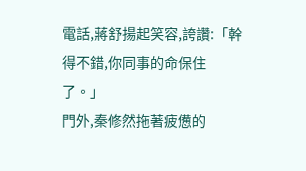電話,蔣舒揚起笑容,誇讚:「幹得不錯,你同事的命保住了。」
門外,秦修然拖著疲憊的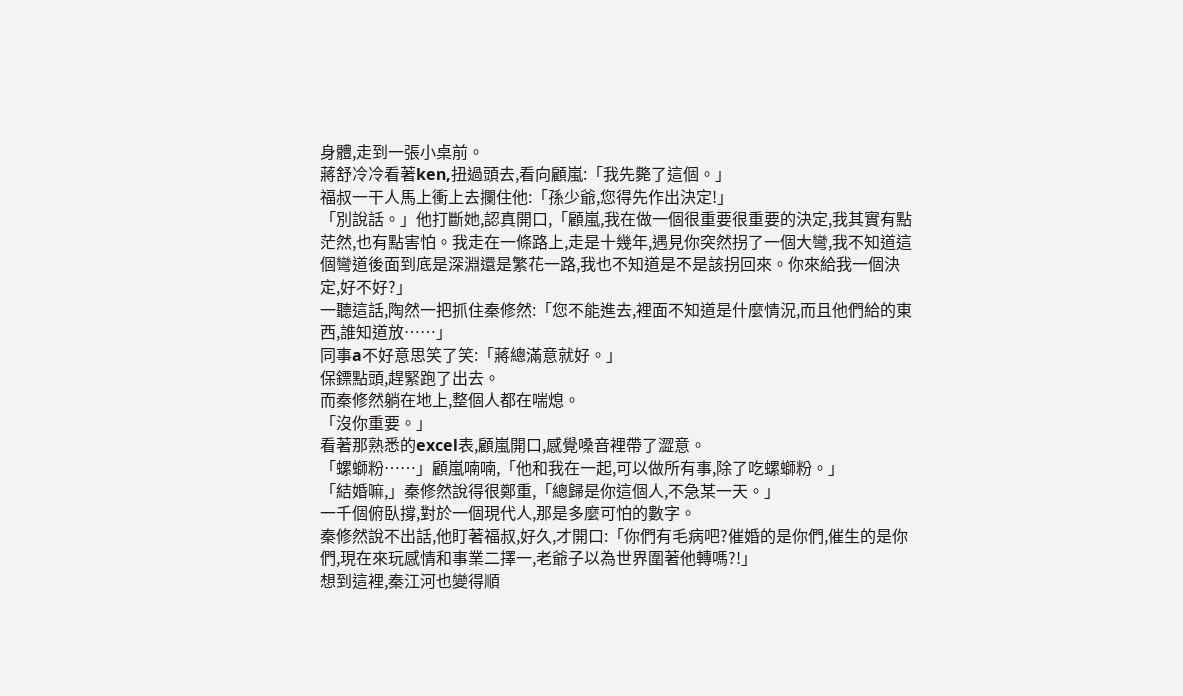身體,走到一張小桌前。
蔣舒冷冷看著ken,扭過頭去,看向顧嵐:「我先斃了這個。」
福叔一干人馬上衝上去攔住他:「孫少爺,您得先作出決定!」
「別說話。」他打斷她,認真開口,「顧嵐,我在做一個很重要很重要的決定,我其實有點茫然,也有點害怕。我走在一條路上,走是十幾年,遇見你突然拐了一個大彎,我不知道這個彎道後面到底是深淵還是繁花一路,我也不知道是不是該拐回來。你來給我一個決定,好不好?」
一聽這話,陶然一把抓住秦修然:「您不能進去,裡面不知道是什麼情況,而且他們給的東西,誰知道放……」
同事a不好意思笑了笑:「蔣總滿意就好。」
保鏢點頭,趕緊跑了出去。
而秦修然躺在地上,整個人都在喘熄。
「沒你重要。」
看著那熟悉的excel表,顧嵐開口,感覺嗓音裡帶了澀意。
「螺螄粉……」顧嵐喃喃,「他和我在一起,可以做所有事,除了吃螺螄粉。」
「結婚嘛,」秦修然說得很鄭重,「總歸是你這個人,不急某一天。」
一千個俯臥撐,對於一個現代人,那是多麼可怕的數字。
秦修然說不出話,他盯著福叔,好久,才開口:「你們有毛病吧?催婚的是你們,催生的是你們,現在來玩感情和事業二擇一,老爺子以為世界圍著他轉嗎?!」
想到這裡,秦江河也變得順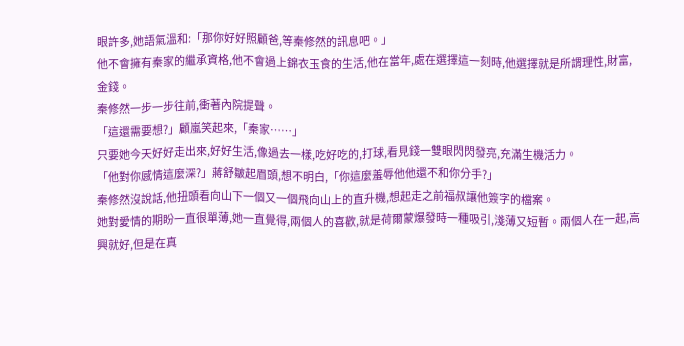眼許多,她語氣溫和:「那你好好照顧爸,等秦修然的訊息吧。」
他不會擁有秦家的繼承資格,他不會過上錦衣玉食的生活,他在當年,處在選擇這一刻時,他選擇就是所謂理性,財富,金錢。
秦修然一步一步往前,衝著內院提聲。
「這還需要想?」顧嵐笑起來,「秦家……」
只要她今天好好走出來,好好生活,像過去一樣,吃好吃的,打球,看見錢一雙眼閃閃發亮,充滿生機活力。
「他對你感情這麼深?」蔣舒皺起眉頭,想不明白,「你這麼羞辱他他還不和你分手?」
秦修然沒說話,他扭頭看向山下一個又一個飛向山上的直升機,想起走之前福叔讓他簽字的檔案。
她對愛情的期盼一直很單薄,她一直覺得,兩個人的喜歡,就是荷爾蒙爆發時一種吸引,淺薄又短暫。兩個人在一起,高興就好,但是在真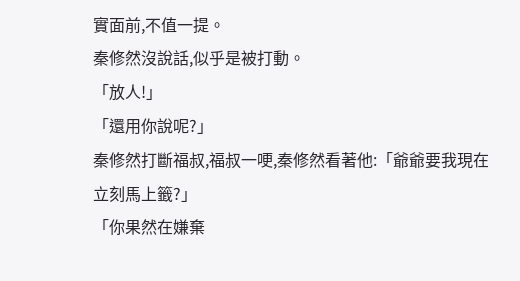實面前,不值一提。
秦修然沒說話,似乎是被打動。
「放人!」
「還用你說呢?」
秦修然打斷福叔,福叔一哽,秦修然看著他:「爺爺要我現在立刻馬上籤?」
「你果然在嫌棄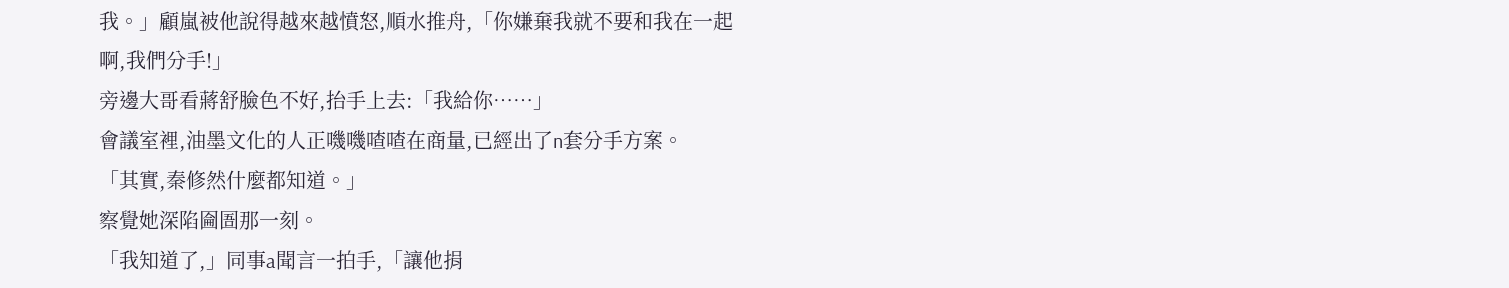我。」顧嵐被他說得越來越憤怒,順水推舟,「你嫌棄我就不要和我在一起啊,我們分手!」
旁邊大哥看蔣舒臉色不好,抬手上去:「我給你……」
會議室裡,油墨文化的人正嘰嘰喳喳在商量,已經出了n套分手方案。
「其實,秦修然什麼都知道。」
察覺她深陷圇圄那一刻。
「我知道了,」同事a聞言一拍手,「讓他捐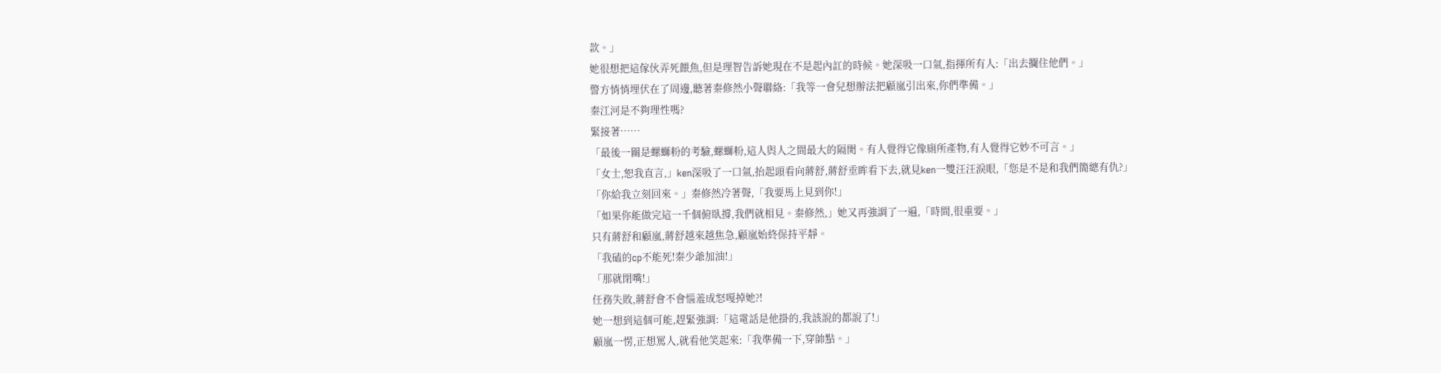款。」
她很想把這傢伙弄死餵魚,但是理智告訴她現在不是起內訌的時候。她深吸一口氣,指揮所有人:「出去攔住他們。」
警方悄悄埋伏在了周邊,聽著秦修然小聲聯絡:「我等一會兒想辦法把顧嵐引出來,你們準備。」
秦江河是不夠理性嗎?
緊接著……
「最後一關是螺螄粉的考驗,螺螄粉,這人與人之間最大的隔閡。有人覺得它像廁所產物,有人覺得它妙不可言。」
「女士,恕我直言,」ken深吸了一口氣,抬起頭看向蔣舒,蔣舒垂眸看下去,就見ken一雙汪汪淚眼,「您是不是和我們簡總有仇?」
「你給我立刻回來。」秦修然冷著聲,「我要馬上見到你!」
「如果你能做完這一千個俯臥撐,我們就相見。秦修然,」她又再強調了一遍,「時間,很重要。」
只有蔣舒和顧嵐,蔣舒越來越焦急,顧嵐始終保持平靜。
「我磕的cp不能死!秦少爺加油!」
「那就閉嘴!」
任務失敗,蔣舒會不會惱羞成怒嘎掉她?!
她一想到這個可能,趕緊強調:「這電話是他掛的,我該說的都說了!」
顧嵐一愣,正想罵人,就看他笑起來:「我準備一下,穿帥點。」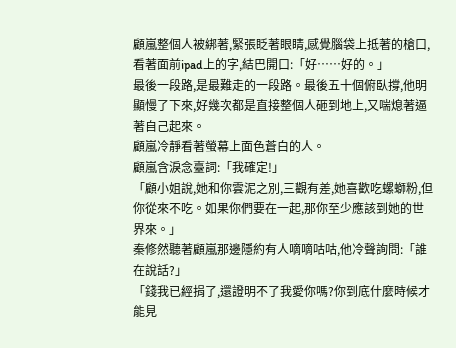顧嵐整個人被綁著,緊張眨著眼睛,感覺腦袋上抵著的槍口,看著面前ipad上的字,結巴開口:「好……好的。」
最後一段路,是最難走的一段路。最後五十個俯臥撐,他明顯慢了下來,好幾次都是直接整個人砸到地上,又喘熄著逼著自己起來。
顧嵐冷靜看著螢幕上面色蒼白的人。
顧嵐含淚念臺詞:「我確定!」
「顧小姐說,她和你雲泥之別,三觀有差,她喜歡吃螺螄粉,但你從來不吃。如果你們要在一起,那你至少應該到她的世界來。」
秦修然聽著顧嵐那邊隱約有人嘀嘀咕咕,他冷聲詢問:「誰在說話?」
「錢我已經捐了,還證明不了我愛你嗎?你到底什麼時候才能見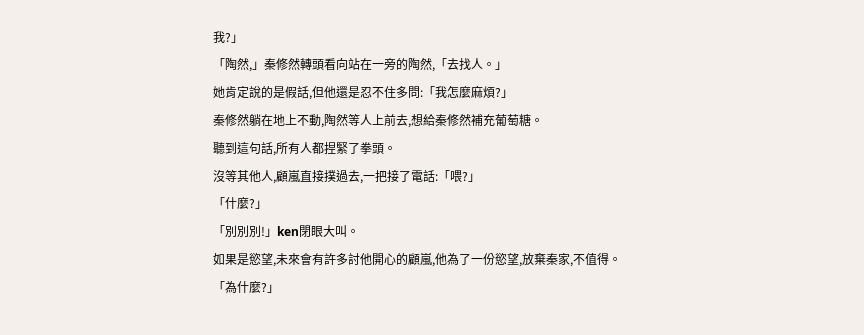我?」
「陶然,」秦修然轉頭看向站在一旁的陶然,「去找人。」
她肯定說的是假話,但他還是忍不住多問:「我怎麼麻煩?」
秦修然躺在地上不動,陶然等人上前去,想給秦修然補充葡萄糖。
聽到這句話,所有人都捏緊了拳頭。
沒等其他人,顧嵐直接撲過去,一把接了電話:「喂?」
「什麼?」
「別別別!」ken閉眼大叫。
如果是慾望,未來會有許多討他開心的顧嵐,他為了一份慾望,放棄秦家,不值得。
「為什麼?」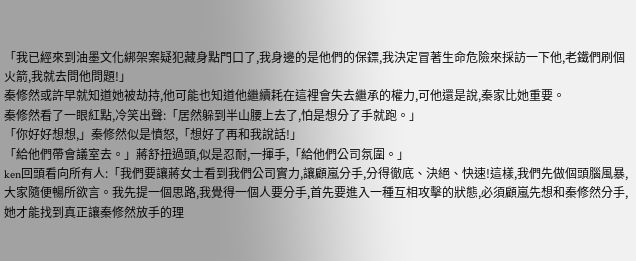「我已經來到油墨文化綁架案疑犯藏身點門口了,我身邊的是他們的保鏢,我決定冒著生命危險來採訪一下他,老鐵們刷個火箭,我就去問他問題!」
秦修然或許早就知道她被劫持,他可能也知道他繼續耗在這裡會失去繼承的權力,可他還是說,秦家比她重要。
秦修然看了一眼紅點,冷笑出聲:「居然躲到半山腰上去了,怕是想分了手就跑。」
「你好好想想,」秦修然似是憤怒,「想好了再和我說話!」
「給他們帶會議室去。」蔣舒扭過頭,似是忍耐,一揮手,「給他們公司氛圍。」
ken回頭看向所有人:「我們要讓蔣女士看到我們公司實力,讓顧嵐分手,分得徹底、決絕、快速!這樣,我們先做個頭腦風暴,大家隨便暢所欲言。我先提一個思路,我覺得一個人要分手,首先要進入一種互相攻擊的狀態,必須顧嵐先想和秦修然分手,她才能找到真正讓秦修然放手的理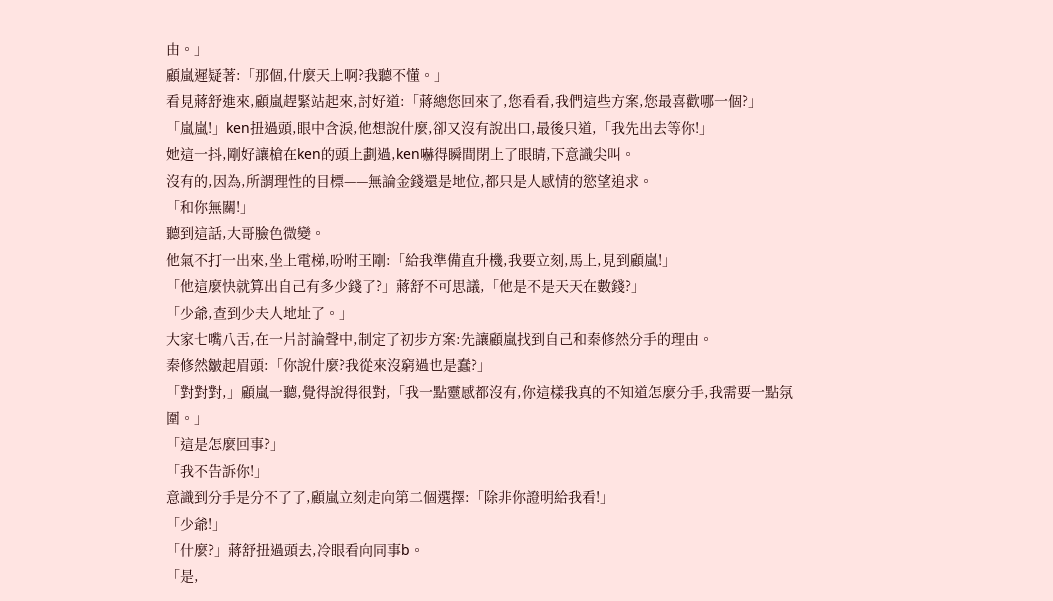由。」
顧嵐遲疑著:「那個,什麼天上啊?我聽不懂。」
看見蔣舒進來,顧嵐趕緊站起來,討好道:「蔣總您回來了,您看看,我們這些方案,您最喜歡哪一個?」
「嵐嵐!」ken扭過頭,眼中含淚,他想說什麼,卻又沒有說出口,最後只道,「我先出去等你!」
她這一抖,剛好讓槍在ken的頭上劃過,ken嚇得瞬間閉上了眼睛,下意識尖叫。
沒有的,因為,所謂理性的目標——無論金錢還是地位,都只是人感情的慾望追求。
「和你無關!」
聽到這話,大哥臉色微變。
他氣不打一出來,坐上電梯,吩咐王剛:「給我準備直升機,我要立刻,馬上,見到顧嵐!」
「他這麼快就算出自己有多少錢了?」蔣舒不可思議,「他是不是天天在數錢?」
「少爺,查到少夫人地址了。」
大家七嘴八舌,在一片討論聲中,制定了初步方案:先讓顧嵐找到自己和秦修然分手的理由。
秦修然皺起眉頭:「你說什麼?我從來沒窮過也是蠢?」
「對對對,」顧嵐一聽,覺得說得很對,「我一點靈感都沒有,你這樣我真的不知道怎麼分手,我需要一點氛圍。」
「這是怎麼回事?」
「我不告訴你!」
意識到分手是分不了了,顧嵐立刻走向第二個選擇:「除非你證明給我看!」
「少爺!」
「什麼?」蔣舒扭過頭去,冷眼看向同事b。
「是,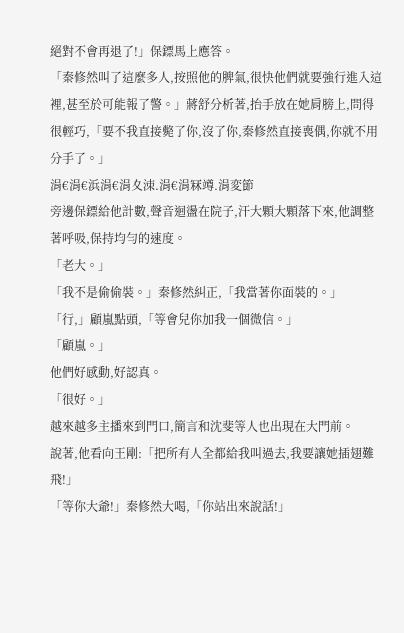絕對不會再退了!」保鏢馬上應答。
「秦修然叫了這麼多人,按照他的脾氣,很快他們就要強行進入這裡,甚至於可能報了警。」蔣舒分析著,抬手放在她肩膀上,問得很輕巧,「要不我直接斃了你,沒了你,秦修然直接喪偶,你就不用分手了。」
涓€涓€浜涓€涓夊洓.涓€涓冧竴.涓変節
旁邊保鏢給他計數,聲音迴盪在院子,汗大顆大顆落下來,他調整著呼吸,保持均勻的速度。
「老大。」
「我不是偷偷裝。」秦修然糾正,「我當著你面裝的。」
「行,」顧嵐點頭,「等會兒你加我一個微信。」
「顧嵐。」
他們好感動,好認真。
「很好。」
越來越多主播來到門口,簡言和沈斐等人也出現在大門前。
說著,他看向王剛:「把所有人全都給我叫過去,我要讓她插翅難飛!」
「等你大爺!」秦修然大喝,「你站出來說話!」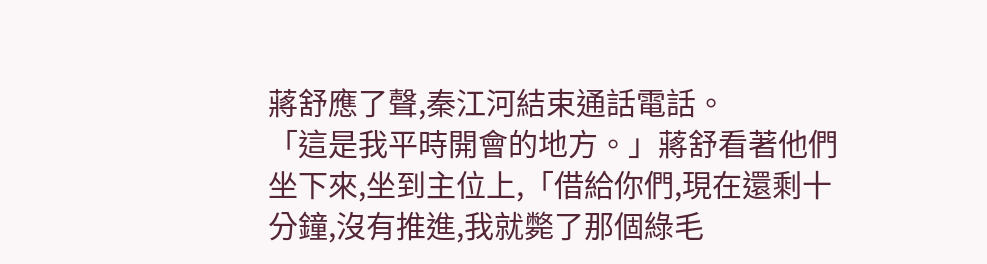蔣舒應了聲,秦江河結束通話電話。
「這是我平時開會的地方。」蔣舒看著他們坐下來,坐到主位上,「借給你們,現在還剩十分鐘,沒有推進,我就斃了那個綠毛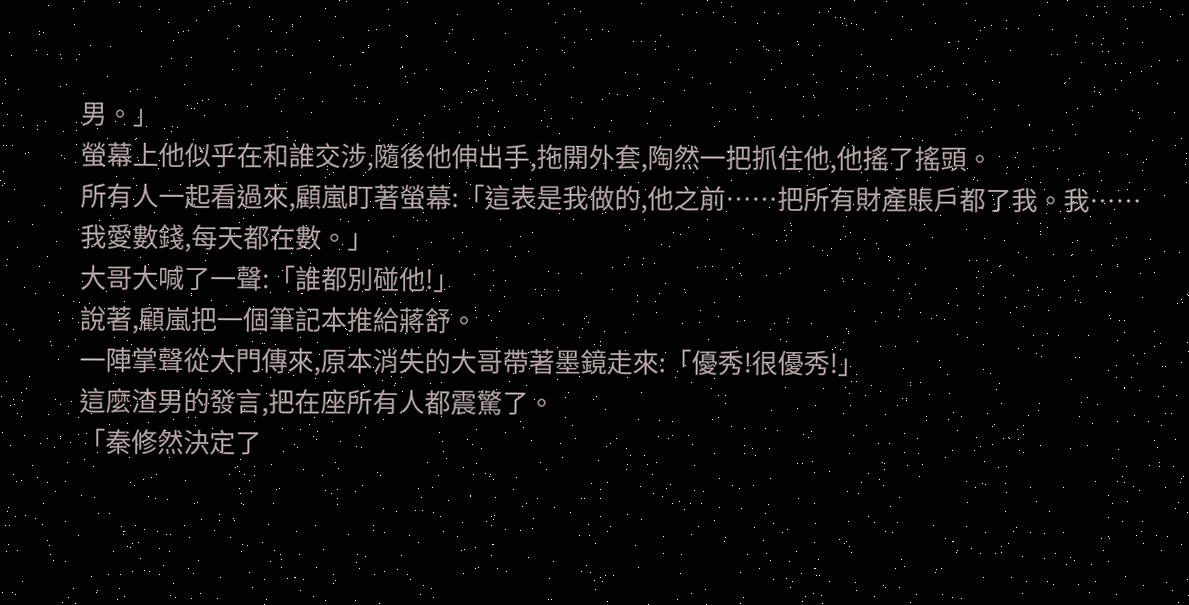男。」
螢幕上他似乎在和誰交涉,隨後他伸出手,拖開外套,陶然一把抓住他,他搖了搖頭。
所有人一起看過來,顧嵐盯著螢幕:「這表是我做的,他之前……把所有財產賬戶都了我。我……我愛數錢,每天都在數。」
大哥大喊了一聲:「誰都別碰他!」
說著,顧嵐把一個筆記本推給蔣舒。
一陣掌聲從大門傳來,原本消失的大哥帶著墨鏡走來:「優秀!很優秀!」
這麼渣男的發言,把在座所有人都震驚了。
「秦修然決定了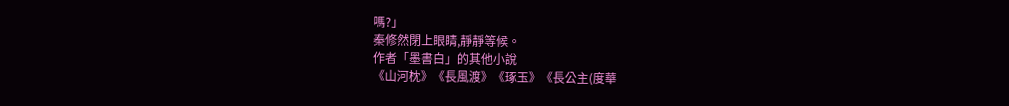嗎?」
秦修然閉上眼睛,靜靜等候。
作者「墨書白」的其他小說
《山河枕》《長風渡》《琢玉》《長公主(度華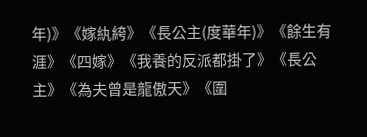年)》《嫁紈絝》《長公主(度華年)》《餘生有涯》《四嫁》《我養的反派都掛了》《長公主》《為夫曾是龍傲天》《圍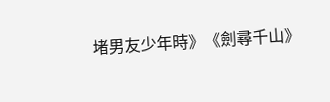堵男友少年時》《劍尋千山》